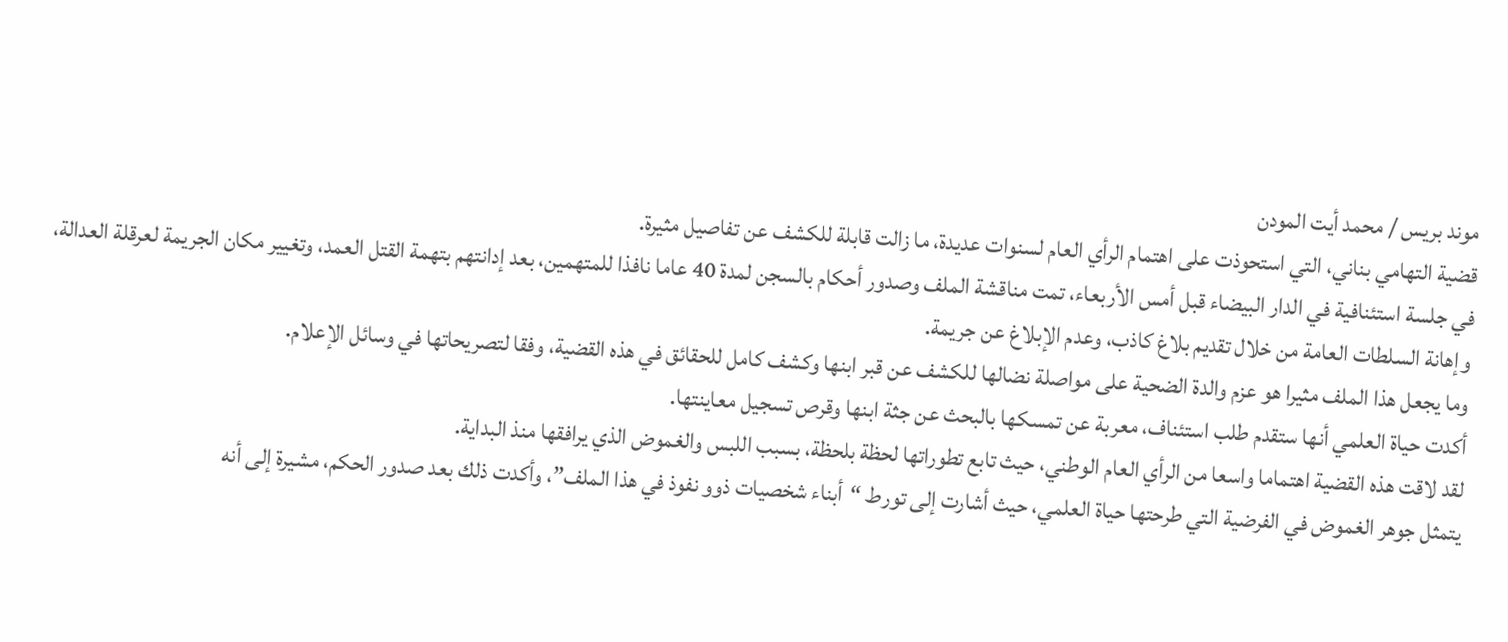موند بريس / محمد أيت المودن
قضية التهامي بناني، التي استحوذت على اهتمام الرأي العام لسنوات عديدة، ما زالت قابلة للكشف عن تفاصيل مثيرة.
في جلسة استئنافية في الدار البيضاء قبل أمس الأربعاء، تمت مناقشة الملف وصدور أحكام بالسجن لمدة 40 عاما نافذا للمتهمين، بعد إدانتهم بتهمة القتل العمد، وتغيير مكان الجريمة لعرقلة العدالة، وإهانة السلطات العامة من خلال تقديم بلاغ كاذب، وعدم الإبلاغ عن جريمة.
وما يجعل هذا الملف مثيرا هو عزم والدة الضحية على مواصلة نضالها للكشف عن قبر ابنها وكشف كامل للحقائق في هذه القضية، وفقا لتصريحاتها في وسائل الإعلام.
أكدت حياة العلمي أنها ستقدم طلب استئناف، معربة عن تمسكها بالبحث عن جثة ابنها وقرص تسجيل معاينتها.
لقد لاقت هذه القضية اهتماما واسعا من الرأي العام الوطني، حيث تابع تطوراتها لحظة بلحظة، بسبب اللبس والغموض الذي يرافقها منذ البداية.
يتمثل جوهر الغموض في الفرضية التي طرحتها حياة العلمي، حيث أشارت إلى تورط “أبناء شخصيات ذوو نفوذ في هذا الملف”، وأكدت ذلك بعد صدور الحكم، مشيرة إلى أنه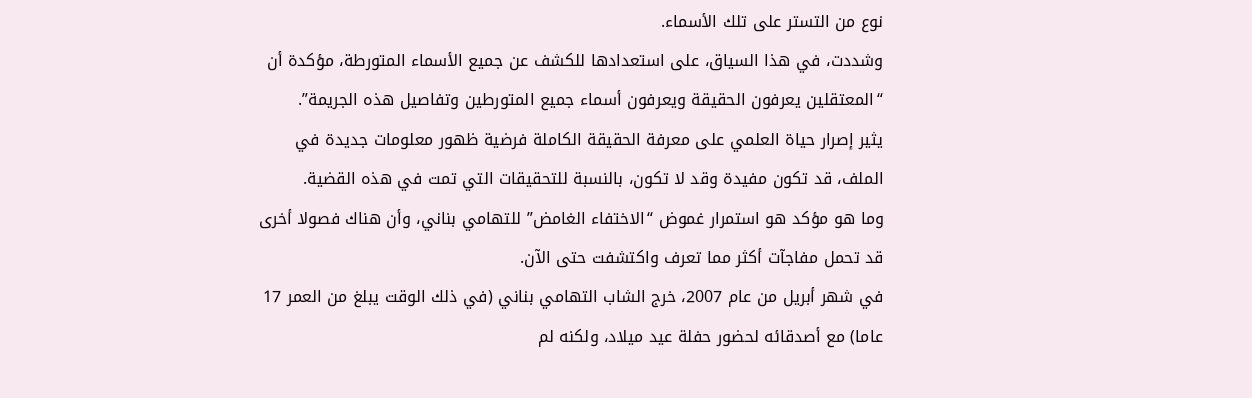نوع من التستر على تلك الأسماء.
وشددت، في هذا السياق، على استعدادها للكشف عن جميع الأسماء المتورطة، مؤكدة أن “المعتقلين يعرفون الحقيقة ويعرفون أسماء جميع المتورطين وتفاصيل هذه الجريمة”.
يثير إصرار حياة العلمي على معرفة الحقيقة الكاملة فرضية ظهور معلومات جديدة في الملف، قد تكون مفيدة وقد لا تكون، بالنسبة للتحقيقات التي تمت في هذه القضية.
وما هو مؤكد هو استمرار غموض “الاختفاء الغامض” للتهامي بناني، وأن هناك فصولا أخرى قد تحمل مفاجآت أكثر مما تعرف واكتشفت حتى الآن.
في شهر أبريل من عام 2007، خرج الشاب التهامي بناني (في ذلك الوقت يبلغ من العمر 17 عاما) مع أصدقائه لحضور حفلة عيد ميلاد، ولكنه لم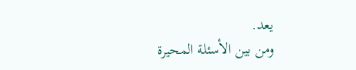يعد.
ومن بين الأسئلة المحيرة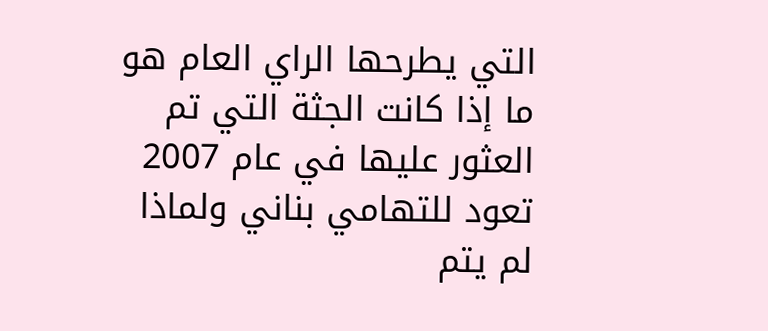التي يطرحها الراي العام هو ما إذا كانت الجثة التي تم العثور عليها في عام 2007 تعود للتهامي بناني ولماذا لم يتم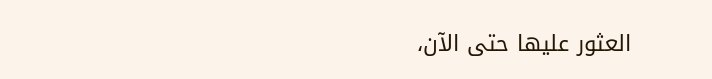العثور عليها حتى الآن،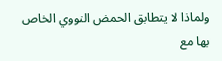ولماذا لا يتطابق الحمض النووي الخاص بها مع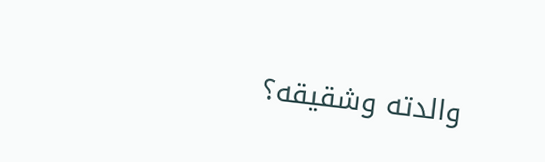والدته وشقيقه؟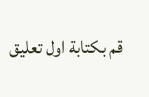قم بكتابة اول تعليق